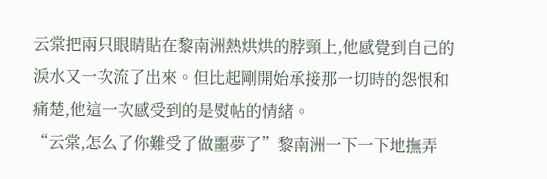云棠把兩只眼睛貼在黎南洲熱烘烘的脖頸上,他感覺到自己的淚水又一次流了出來。但比起剛開始承接那一切時的怨恨和痛楚,他這一次感受到的是熨帖的情緒。
“云棠,怎么了你難受了做噩夢了”黎南洲一下一下地撫弄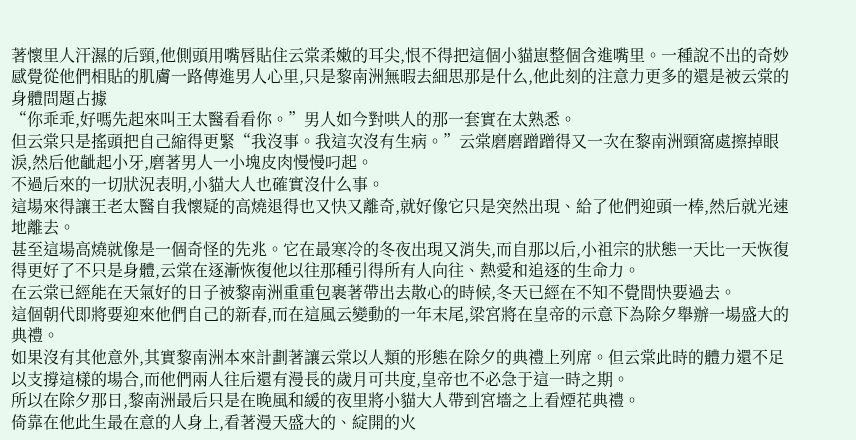著懷里人汗濕的后頸,他側頭用嘴唇貼住云棠柔嫩的耳尖,恨不得把這個小貓崽整個含進嘴里。一種說不出的奇妙感覺從他們相貼的肌膚一路傳進男人心里,只是黎南洲無暇去細思那是什么,他此刻的注意力更多的還是被云棠的身體問題占據
“你乖乖,好嗎先起來叫王太醫看看你。”男人如今對哄人的那一套實在太熟悉。
但云棠只是搖頭把自己縮得更緊“我沒事。我這次沒有生病。”云棠磨磨蹭蹭得又一次在黎南洲頸窩處擦掉眼淚,然后他齜起小牙,磨著男人一小塊皮肉慢慢叼起。
不過后來的一切狀況表明,小貓大人也確實沒什么事。
這場來得讓王老太醫自我懷疑的高燒退得也又快又離奇,就好像它只是突然出現、給了他們迎頭一棒,然后就光速地離去。
甚至這場高燒就像是一個奇怪的先兆。它在最寒冷的冬夜出現又消失,而自那以后,小祖宗的狀態一天比一天恢復得更好了不只是身體,云棠在逐漸恢復他以往那種引得所有人向往、熱愛和追逐的生命力。
在云棠已經能在天氣好的日子被黎南洲重重包裹著帶出去散心的時候,冬天已經在不知不覺間快要過去。
這個朝代即將要迎來他們自己的新春,而在這風云變動的一年末尾,梁宮將在皇帝的示意下為除夕舉辦一場盛大的典禮。
如果沒有其他意外,其實黎南洲本來計劃著讓云棠以人類的形態在除夕的典禮上列席。但云棠此時的體力還不足以支撐這樣的場合,而他們兩人往后還有漫長的歲月可共度,皇帝也不必急于這一時之期。
所以在除夕那日,黎南洲最后只是在晚風和緩的夜里將小貓大人帶到宮墻之上看煙花典禮。
倚靠在他此生最在意的人身上,看著漫天盛大的、綻開的火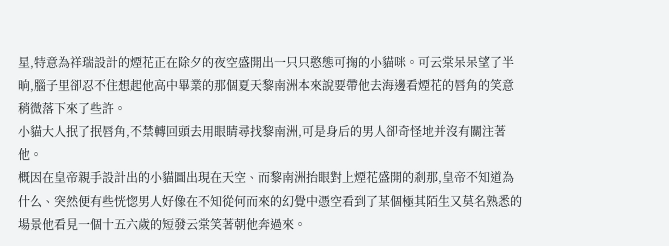星,特意為祥瑞設計的煙花正在除夕的夜空盛開出一只只憨態可掬的小貓咪。可云棠呆呆望了半晌,腦子里卻忍不住想起他高中畢業的那個夏天黎南洲本來說要帶他去海邊看煙花的唇角的笑意稍微落下來了些許。
小貓大人抿了抿唇角,不禁轉回頭去用眼睛尋找黎南洲,可是身后的男人卻奇怪地并沒有關注著他。
概因在皇帝親手設計出的小貓圖出現在天空、而黎南洲抬眼對上煙花盛開的剎那,皇帝不知道為什么、突然便有些恍惚男人好像在不知從何而來的幻覺中憑空看到了某個極其陌生又莫名熟悉的場景他看見一個十五六歲的短發云棠笑著朝他奔過來。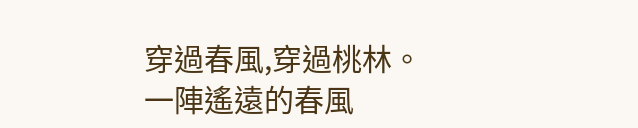穿過春風,穿過桃林。
一陣遙遠的春風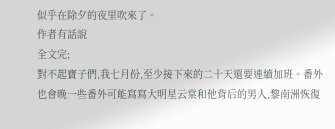似乎在除夕的夜里吹來了。
作者有話說
全文完;
對不起寶子們,我七月份,至少接下來的二十天還要連續加班。番外也會晚一些番外可能寫寫大明星云棠和他背后的男人,黎南洲恢復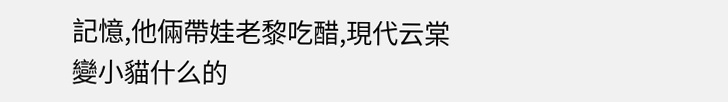記憶,他倆帶娃老黎吃醋,現代云棠變小貓什么的